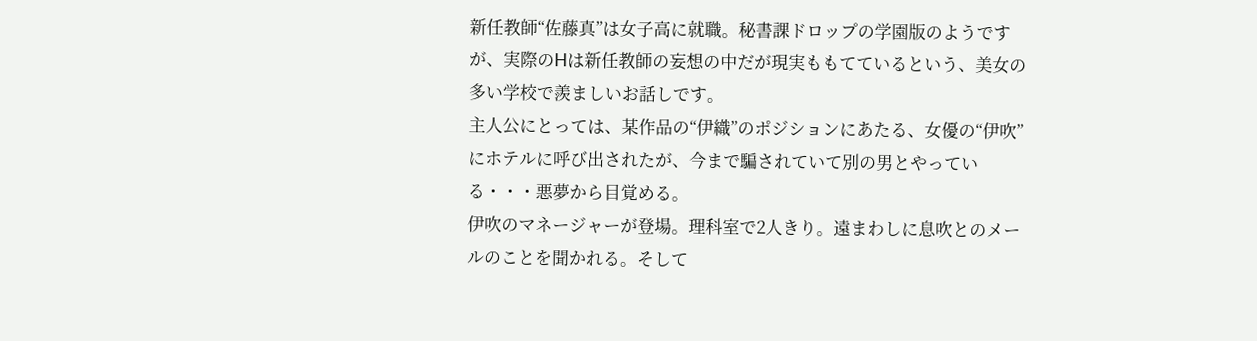新任教師“佐藤真”は女子高に就職。秘書課ドロップの学園版のようですが、実際のHは新任教師の妄想の中だが現実ももてているという、美女の多い学校で羨ましいお話しです。
主人公にとっては、某作品の“伊織”のポジションにあたる、女優の“伊吹”にホテルに呼び出されたが、今まで騙されていて別の男とやっている・・・悪夢から目覚める。
伊吹のマネージャーが登場。理科室で2人きり。遠まわしに息吹とのメールのことを聞かれる。そして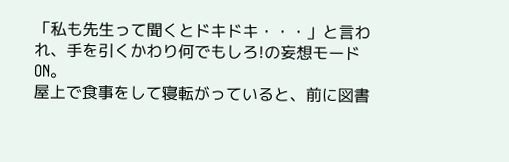「私も先生って聞くとドキドキ・・・」と言われ、手を引くかわり何でもしろ!の妄想モードON。
屋上で食事をして寝転がっていると、前に図書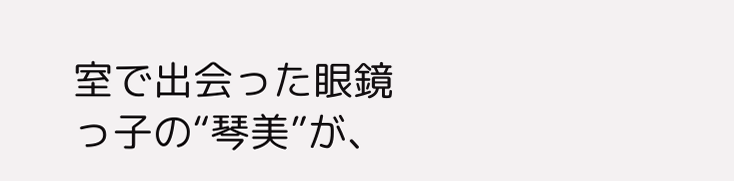室で出会った眼鏡っ子の“琴美”が、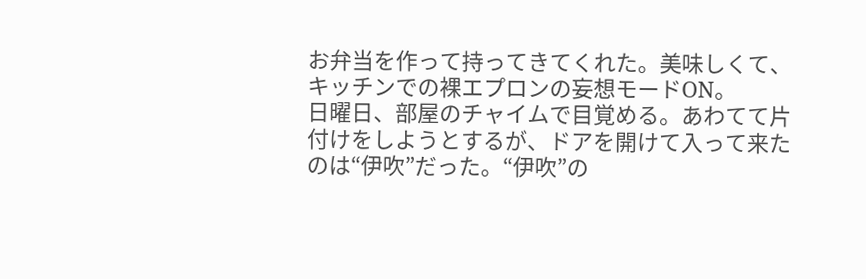お弁当を作って持ってきてくれた。美味しくて、キッチンでの裸エプロンの妄想モードON。
日曜日、部屋のチャイムで目覚める。あわてて片付けをしようとするが、ドアを開けて入って来たのは“伊吹”だった。“伊吹”の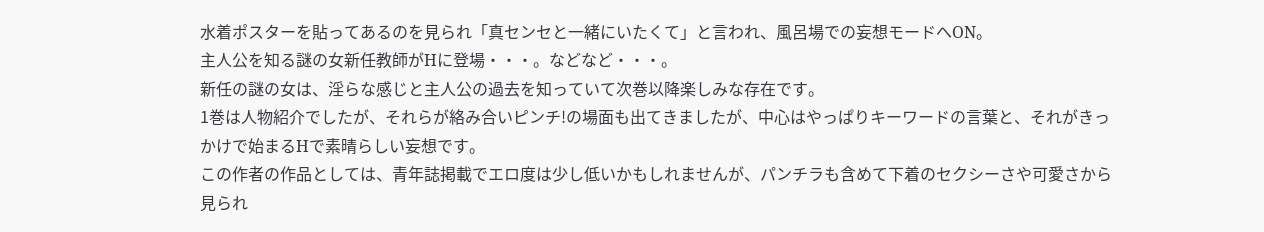水着ポスターを貼ってあるのを見られ「真センセと一緒にいたくて」と言われ、風呂場での妄想モードへON。
主人公を知る謎の女新任教師がHに登場・・・。などなど・・・。
新任の謎の女は、淫らな感じと主人公の過去を知っていて次巻以降楽しみな存在です。
1巻は人物紹介でしたが、それらが絡み合いピンチ!の場面も出てきましたが、中心はやっぱりキーワードの言葉と、それがきっかけで始まるHで素晴らしい妄想です。
この作者の作品としては、青年誌掲載でエロ度は少し低いかもしれませんが、パンチラも含めて下着のセクシーさや可愛さから見られ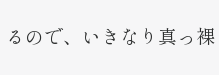るので、いきなり真っ裸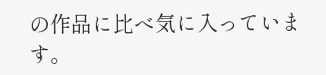の作品に比べ気に入っています。